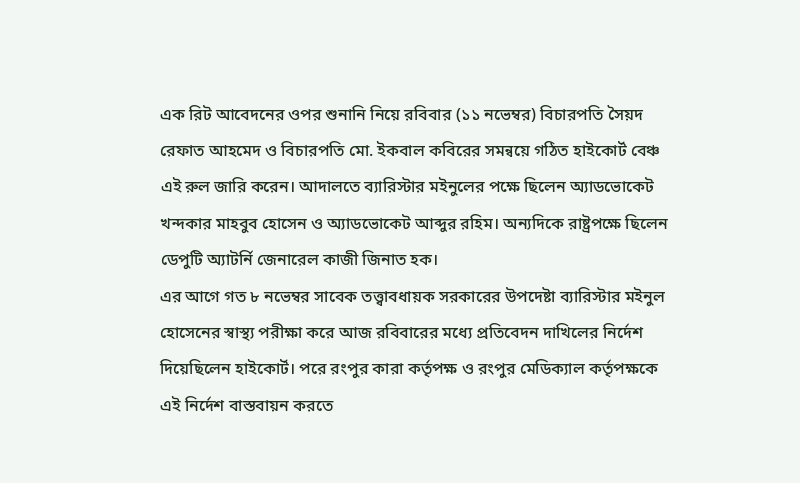এক রিট আবেদনের ওপর শুনানি নিয়ে রবিবার (১১ নভেম্বর) বিচারপতি সৈয়দ রেফাত আহমেদ ও বিচারপতি মো. ইকবাল কবিরের সমন্বয়ে গঠিত হাইকোর্ট বেঞ্চ এই রুল জারি করেন। আদালতে ব্যারিস্টার মইনুলের পক্ষে ছিলেন অ্যাডভোকেট খন্দকার মাহবুব হোসেন ও অ্যাডভোকেট আব্দুর রহিম। অন্যদিকে রাষ্ট্রপক্ষে ছিলেন ডেপুটি অ্যাটর্নি জেনারেল কাজী জিনাত হক।
এর আগে গত ৮ নভেম্বর সাবেক তত্ত্বাবধায়ক সরকারের উপদেষ্টা ব্যারিস্টার মইনুল হোসেনের স্বাস্থ্য পরীক্ষা করে আজ রবিবারের মধ্যে প্রতিবেদন দাখিলের নির্দেশ দিয়েছিলেন হাইকোর্ট। পরে রংপুর কারা কর্তৃপক্ষ ও রংপুর মেডিক্যাল কর্তৃপক্ষকে এই নির্দেশ বাস্তবায়ন করতে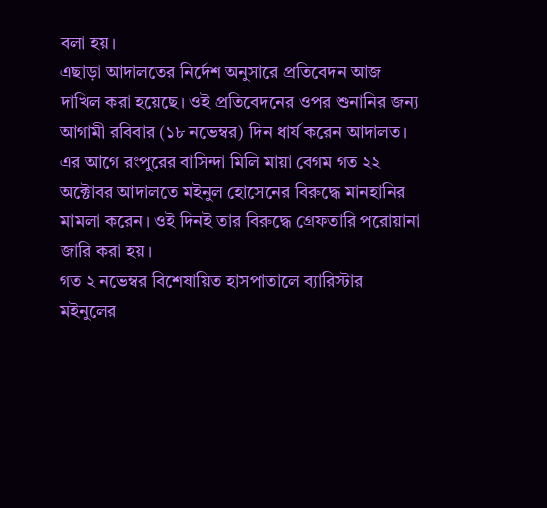বলা হয়।
এছাড়া আদালতের নির্দেশ অনুসারে প্রতিবেদন আজ দাখিল করা হয়েছে। ওই প্রতিবেদনের ওপর শুনানির জন্য আগামী রবিবার (১৮ নভেম্বর) দিন ধার্য করেন আদালত।
এর আগে রংপুরের বাসিন্দা মিলি মায়া বেগম গত ২২ অক্টোবর আদালতে মইনুল হোসেনের বিরুদ্ধে মানহানির মামলা করেন। ওই দিনই তার বিরুদ্ধে গ্রেফতারি পরোয়ানা জারি করা হয়।
গত ২ নভেম্বর বিশেষায়িত হাসপাতালে ব্যারিস্টার মইনুলের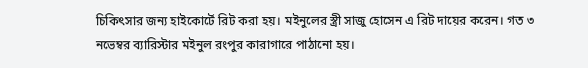চিকিৎসার জন্য হাইকোর্টে রিট করা হয়। মইনুলের স্ত্রী সাজু হোসেন এ রিট দায়ের করেন। গত ৩ নভেম্বর ব্যারিস্টার মইনুল রংপুর কারাগারে পাঠানো হয়।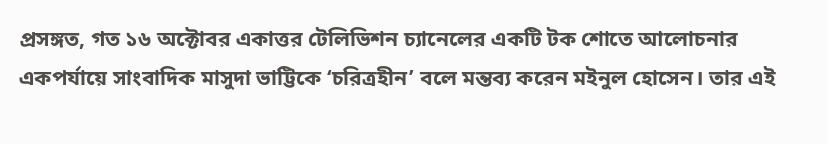প্রসঙ্গত, গত ১৬ অক্টোবর একাত্তর টেলিভিশন চ্যানেলের একটি টক শোতে আলোচনার একপর্যায়ে সাংবাদিক মাসুদা ভাট্টিকে ‘চরিত্রহীন’ বলে মন্তব্য করেন মইনুল হোসেন। তার এই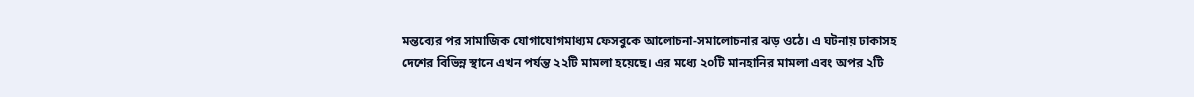মন্তব্যের পর সামাজিক যোগাযোগমাধ্যম ফেসবুকে আলোচনা-সমালোচনার ঝড় ওঠে। এ ঘটনায় ঢাকাসহ দেশের বিভিন্ন স্থানে এখন পর্যন্ত ২২টি মামলা হয়েছে। এর মধ্যে ২০টি মানহানির মামলা এবং অপর ২টি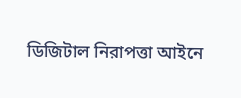ডিজিটাল নিরাপত্তা আইনে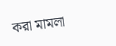করা মামলা